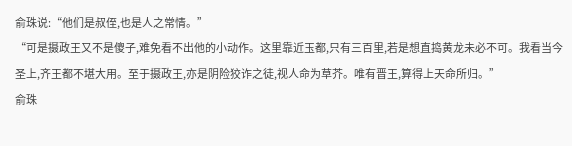俞珠说:“他们是叔侄,也是人之常情。”
“可是摄政王又不是傻子,难免看不出他的小动作。这里靠近玉都,只有三百里,若是想直捣黄龙未必不可。我看当今圣上,齐王都不堪大用。至于摄政王,亦是阴险狡诈之徒,视人命为草芥。唯有晋王,算得上天命所归。”
俞珠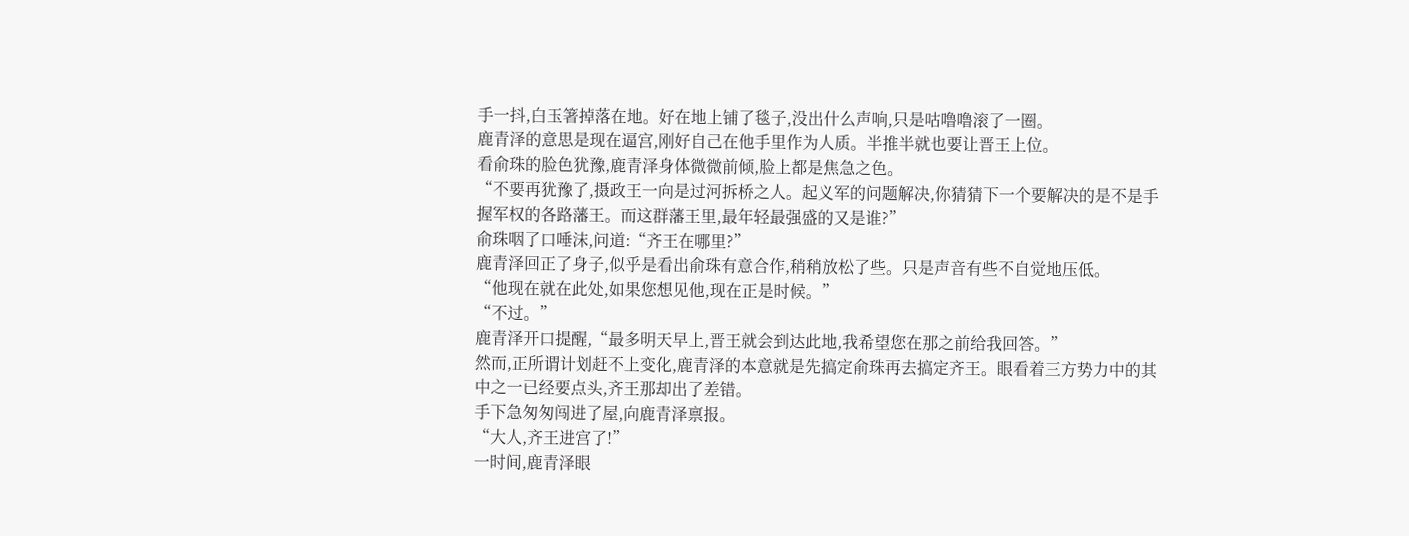手一抖,白玉箸掉落在地。好在地上铺了毯子,没出什么声响,只是咕噜噜滚了一圈。
鹿青泽的意思是现在逼宫,刚好自己在他手里作为人质。半推半就也要让晋王上位。
看俞珠的脸色犹豫,鹿青泽身体微微前倾,脸上都是焦急之色。
“不要再犹豫了,摄政王一向是过河拆桥之人。起义军的问题解决,你猜猜下一个要解决的是不是手握军权的各路藩王。而这群藩王里,最年轻最强盛的又是谁?”
俞珠咽了口唾沫,问道:“齐王在哪里?”
鹿青泽回正了身子,似乎是看出俞珠有意合作,稍稍放松了些。只是声音有些不自觉地压低。
“他现在就在此处,如果您想见他,现在正是时候。”
“不过。”
鹿青泽开口提醒,“最多明天早上,晋王就会到达此地,我希望您在那之前给我回答。”
然而,正所谓计划赶不上变化,鹿青泽的本意就是先搞定俞珠再去搞定齐王。眼看着三方势力中的其中之一已经要点头,齐王那却出了差错。
手下急匆匆闯进了屋,向鹿青泽禀报。
“大人,齐王进宫了!”
一时间,鹿青泽眼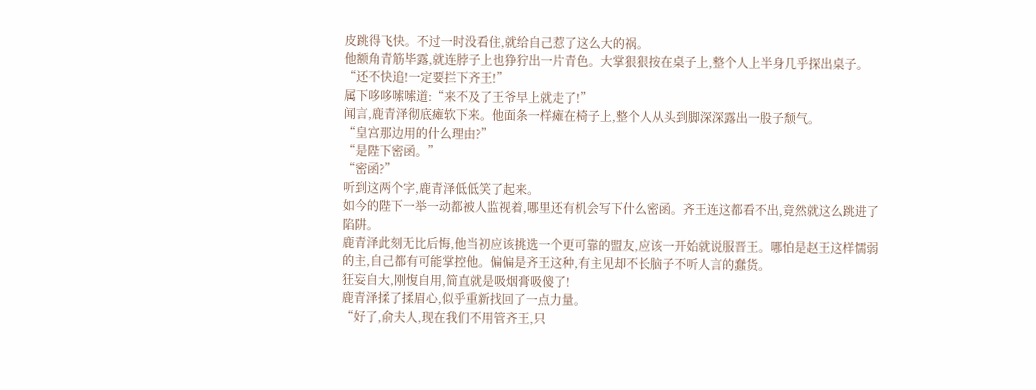皮跳得飞快。不过一时没看住,就给自己惹了这么大的祸。
他额角青筋毕露,就连脖子上也狰狞出一片青色。大掌狠狠按在桌子上,整个人上半身几乎探出桌子。
“还不快追!一定要拦下齐王!”
属下哆哆嗦嗦道:“来不及了王爷早上就走了!”
闻言,鹿青泽彻底瘫软下来。他面条一样瘫在椅子上,整个人从头到脚深深露出一股子颓气。
“皇宫那边用的什么理由?”
“是陛下密函。”
“密函?”
听到这两个字,鹿青泽低低笑了起来。
如今的陛下一举一动都被人监视着,哪里还有机会写下什么密函。齐王连这都看不出,竟然就这么跳进了陷阱。
鹿青泽此刻无比后悔,他当初应该挑选一个更可靠的盟友,应该一开始就说服晋王。哪怕是赵王这样懦弱的主,自己都有可能掌控他。偏偏是齐王这种,有主见却不长脑子不听人言的蠢货。
狂妄自大,刚愎自用,简直就是吸烟膏吸傻了!
鹿青泽揉了揉眉心,似乎重新找回了一点力量。
“好了,俞夫人,现在我们不用管齐王,只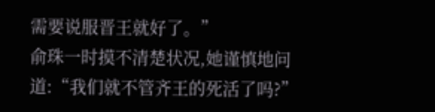需要说服晋王就好了。”
俞珠一时摸不清楚状况,她谨慎地问道:“我们就不管齐王的死活了吗?”